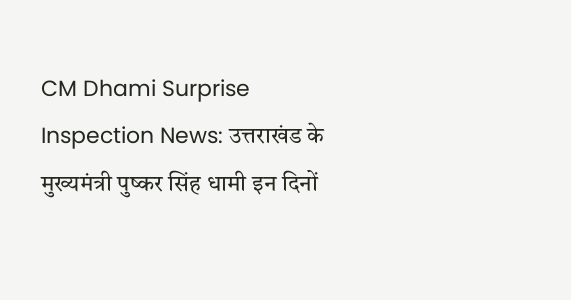CM Dhami Surprise Inspection News: उत्तराखंड के मुख्यमंत्री पुष्कर सिंह धामी इन दिनों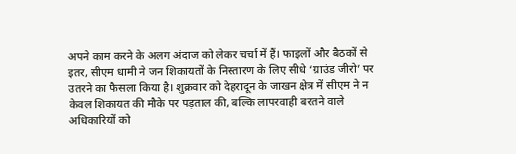अपने काम करने के अलग अंदाज को लेकर चर्चा में हैं। फाइलों और बैठकों से इतर, सीएम धामी ने जन शिकायतों के निस्तारण के लिए सीधे ‘ग्राउंड जीरो’ पर उतरने का फैसला किया है। शुक्रवार को देहरादून के जाखन क्षेत्र में सीएम ने न केवल शिकायत की मौके पर पड़ताल की, बल्कि लापरवाही बरतने वाले अधिकारियों को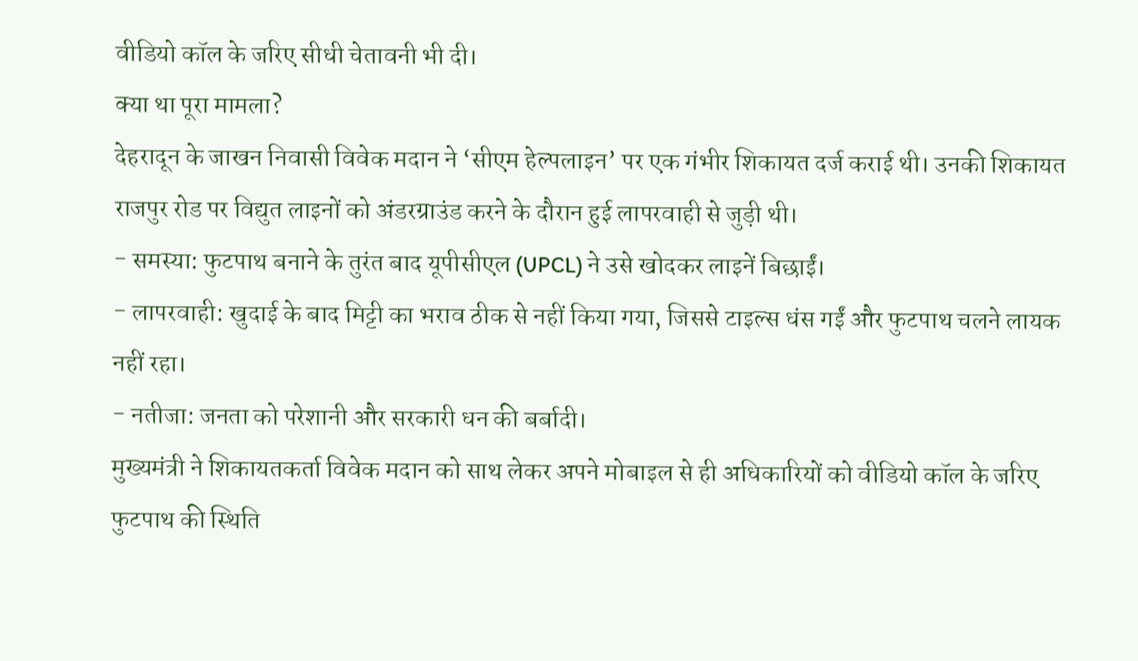वीडियो कॉल के जरिए सीधी चेतावनी भी दी।
क्या था पूरा मामला?
देहरादून के जाखन निवासी विवेक मदान ने ‘सीएम हेल्पलाइन’ पर एक गंभीर शिकायत दर्ज कराई थी। उनकी शिकायत राजपुर रोड पर विद्युत लाइनों को अंडरग्राउंड करने के दौरान हुई लापरवाही से जुड़ी थी।
- समस्या: फुटपाथ बनाने के तुरंत बाद यूपीसीएल (UPCL) ने उसे खोदकर लाइनें बिछाईं।
- लापरवाही: खुदाई के बाद मिट्टी का भराव ठीक से नहीं किया गया, जिससे टाइल्स धंस गईं और फुटपाथ चलने लायक नहीं रहा।
- नतीजा: जनता को परेशानी और सरकारी धन की बर्बादी।
मुख्यमंत्री ने शिकायतकर्ता विवेक मदान को साथ लेकर अपने मोबाइल से ही अधिकारियों को वीडियो कॉल के जरिए फुटपाथ की स्थिति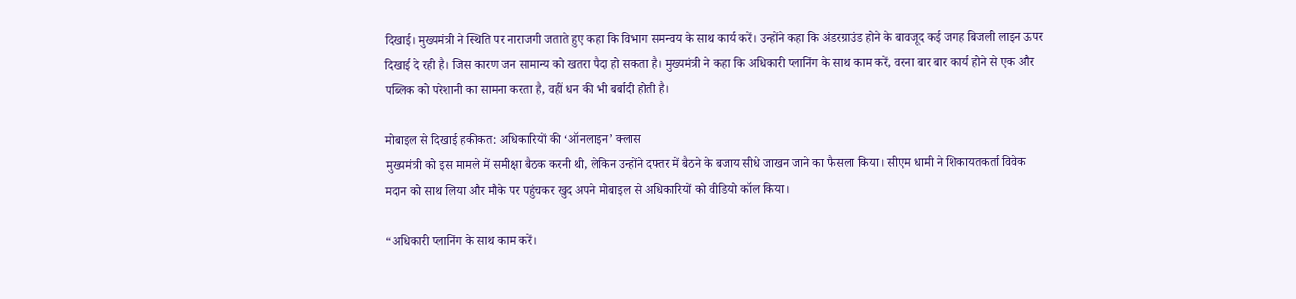दिखाई। मुख्यमंत्री ने स्थिति पर नाराजगी जताते हुए कहा कि विभाग समन्वय के साथ कार्य करें। उन्होंने कहा कि अंडरग्राउंड होने के बावजूद कई जगह बिजली लाइन ऊपर दिखाई दे रही है। जिस कारण जन सामान्य को खतरा पैदा हो सकता है। मुख्यमंत्री ने कहा कि अधिकारी प्लानिंग के साथ काम करें, वरना बार बार कार्य होने से एक और पब्लिक को परेशानी का सामना करता है, वहीं धन की भी बर्बादी होती है।

मोबाइल से दिखाई हकीकत: अधिकारियों की ‘ऑनलाइन’ क्लास
मुख्यमंत्री को इस मामले में समीक्षा बैठक करनी थी, लेकिन उन्होंने दफ्तर में बैठने के बजाय सीधे जाखन जाने का फैसला किया। सीएम धामी ने शिकायतकर्ता विवेक मदान को साथ लिया और मौके पर पहुंचकर खुद अपने मोबाइल से अधिकारियों को वीडियो कॉल किया।

“अधिकारी प्लानिंग के साथ काम करें।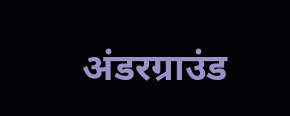अंडरग्राउंड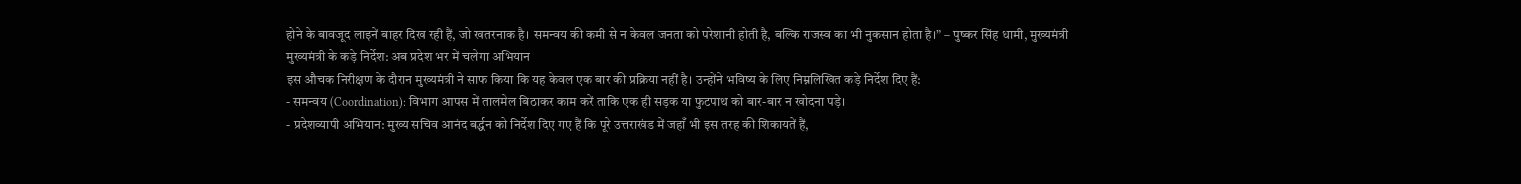होने के बावजूद लाइनें बाहर दिख रही हैं, जो खतरनाक है। समन्वय की कमी से न केवल जनता को परेशानी होती है, बल्कि राजस्व का भी नुकसान होता है।” – पुष्कर सिंह धामी, मुख्यमंत्री
मुख्यमंत्री के कड़े निर्देश: अब प्रदेश भर में चलेगा अभियान
इस औचक निरीक्षण के दौरान मुख्यमंत्री ने साफ किया कि यह केवल एक बार की प्रक्रिया नहीं है। उन्होंने भविष्य के लिए निम्नलिखित कड़े निर्देश दिए हैं:
- समन्वय (Coordination): विभाग आपस में तालमेल बिठाकर काम करें ताकि एक ही सड़क या फुटपाथ को बार-बार न खोदना पड़े।
- प्रदेशव्यापी अभियान: मुख्य सचिव आनंद बर्द्धन को निर्देश दिए गए हैं कि पूरे उत्तराखंड में जहाँ भी इस तरह की शिकायतें हैं,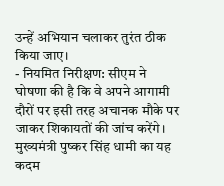उन्हें अभियान चलाकर तुरंत ठीक किया जाए।
- नियमित निरीक्षण: सीएम ने घोषणा की है कि वे अपने आगामी दौरों पर इसी तरह अचानक मौके पर जाकर शिकायतों की जांच करेंगे।
मुख्यमंत्री पुष्कर सिंह धामी का यह कदम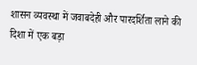शासन व्यवस्था में जवाबदेही और पारदर्शिता लाने की दिशा में एक बड़ा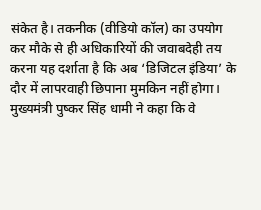संकेत है। तकनीक (वीडियो कॉल) का उपयोग कर मौके से ही अधिकारियों की जवाबदेही तय करना यह दर्शाता है कि अब ‘डिजिटल इंडिया’ के दौर में लापरवाही छिपाना मुमकिन नहीं होगा।
मुख्यमंत्री पुष्कर सिंह धामी ने कहा कि वे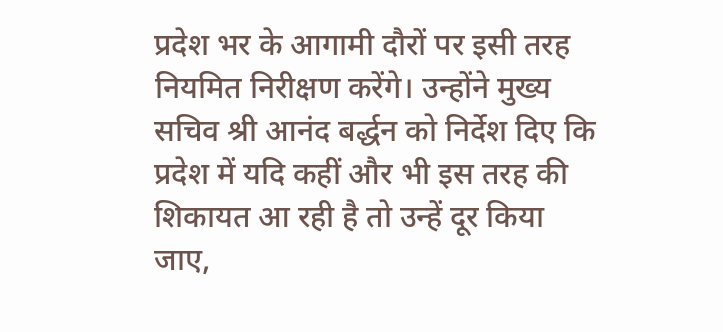प्रदेश भर के आगामी दौरों पर इसी तरह नियमित निरीक्षण करेंगे। उन्होंने मुख्य सचिव श्री आनंद बर्द्धन को निर्देश दिए कि प्रदेश में यदि कहीं और भी इस तरह की शिकायत आ रही है तो उन्हें दूर किया जाए,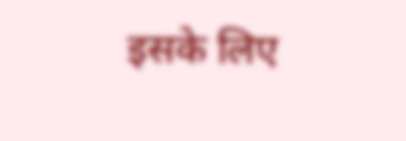इसके लिए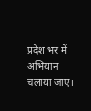प्रदेश भर में अभियान चलाया जाए।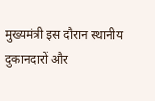मुख्यमंत्री इस दौरान स्थानीय दुकानदारों और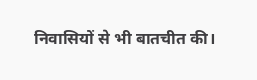निवासियों से भी बातचीत की।